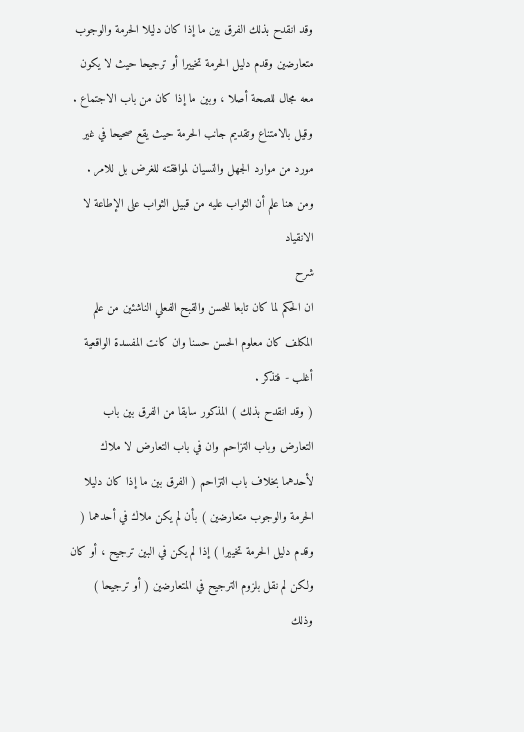وقد انقدح بذلك الفرق بين ما إذا كان دليلا الحرمة والوجوب متعارضين وقدم دليل الحرمة تخييرا أو ترجيحا حيث لا يكون معه مجال للصحة أصلا ، وبين ما إذا كان من باب الاجتماع .
وقيل بالامتناع وتقديم جانب الحرمة حيث يقع صحيحا في غير مورد من موارد الجهل والنسيان لموافقته للغرض بل للامر .
ومن هنا علم أن الثواب عليه من قبيل الثواب على الإطاعة لا الانقياد
شرح
ان الحكم لما كان تابعا للحسن والقبح الفعلي الناشئين من علم المكلف كان معلوم الحسن حسنا وان كانت المفسدة الواقعية أغلب - فتذكر .
( وقد انقدح بذلك ) المذكور سابقا من الفرق بين باب التعارض وباب التزاحم وان في باب التعارض لا ملاك لأحدهما بخلاف باب التزاحم ( الفرق بين ما إذا كان دليلا الحرمة والوجوب متعارضين ) بأن لم يكن ملاك في أحدهما ( وقدم دليل الحرمة تخييرا ) إذا لم يكن في البين ترجيح ، أو كان ولكن لم نقل بلزوم الترجيح في المتعارضين ( أو ترجيحا ) وذلك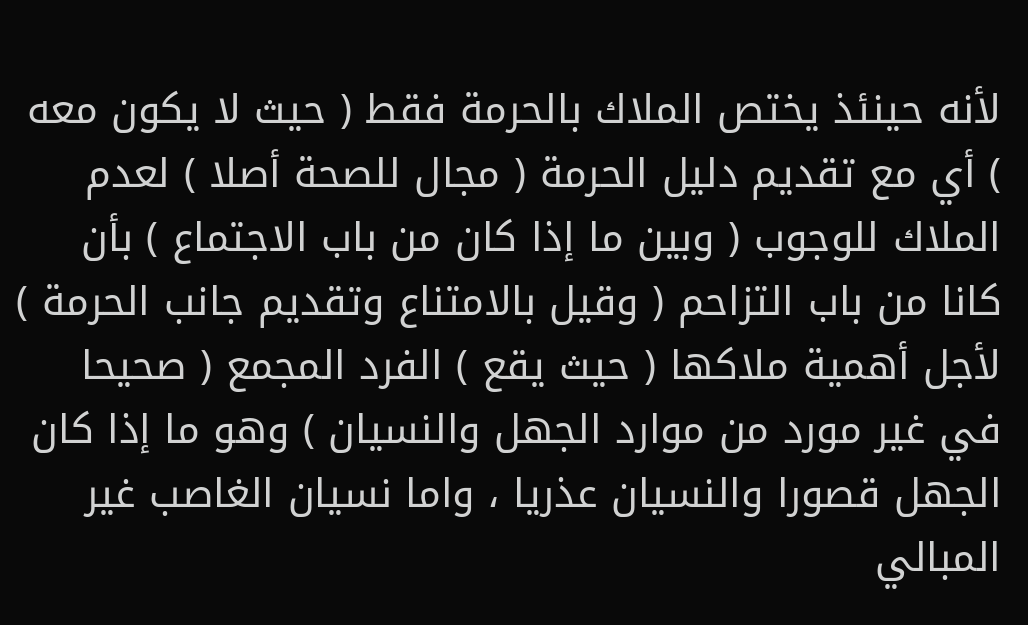لأنه حينئذ يختص الملاك بالحرمة فقط ( حيث لا يكون معه ) أي مع تقديم دليل الحرمة ( مجال للصحة أصلا ) لعدم الملاك للوجوب ( وبين ما إذا كان من باب الاجتماع ) بأن كانا من باب التزاحم ( وقيل بالامتناع وتقديم جانب الحرمة ) لأجل أهمية ملاكها ( حيث يقع ) الفرد المجمع ( صحيحا في غير مورد من موارد الجهل والنسيان ) وهو ما إذا كان الجهل قصورا والنسيان عذريا ، واما نسيان الغاصب غير المبالي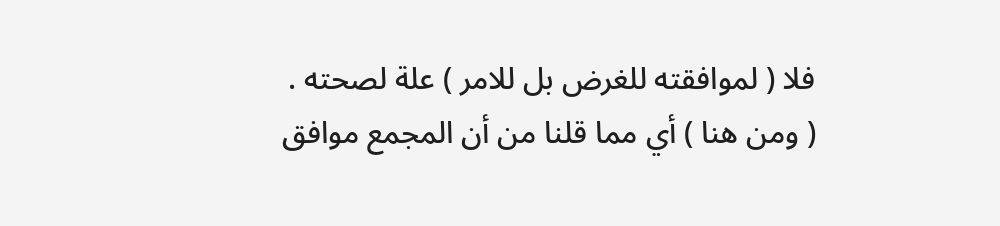فلا ( لموافقته للغرض بل للامر ) علة لصحته .
( ومن هنا ) أي مما قلنا من أن المجمع موافق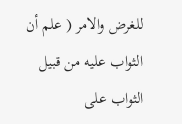للغرض والامر ( علم أن الثواب عليه من قبيل الثواب على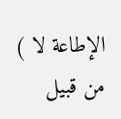الإطاعة لا ) من قبيل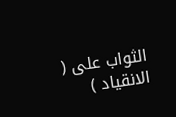الثواب على ( الانقياد )